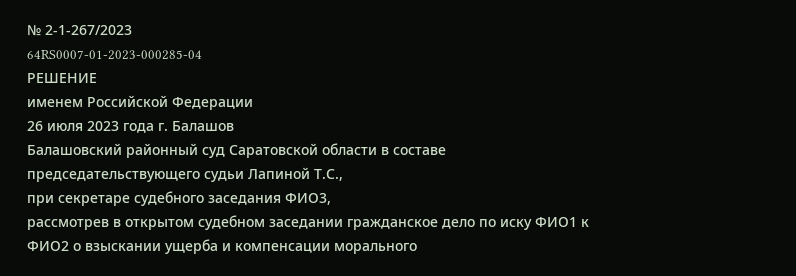№ 2-1-267/2023
64RS0007-01-2023-000285-04
РЕШЕНИЕ
именем Российской Федерации
26 июля 2023 года г. Балашов
Балашовский районный суд Саратовской области в составе
председательствующего судьи Лапиной Т.С.,
при секретаре судебного заседания ФИО3,
рассмотрев в открытом судебном заседании гражданское дело по иску ФИО1 к ФИО2 о взыскании ущерба и компенсации морального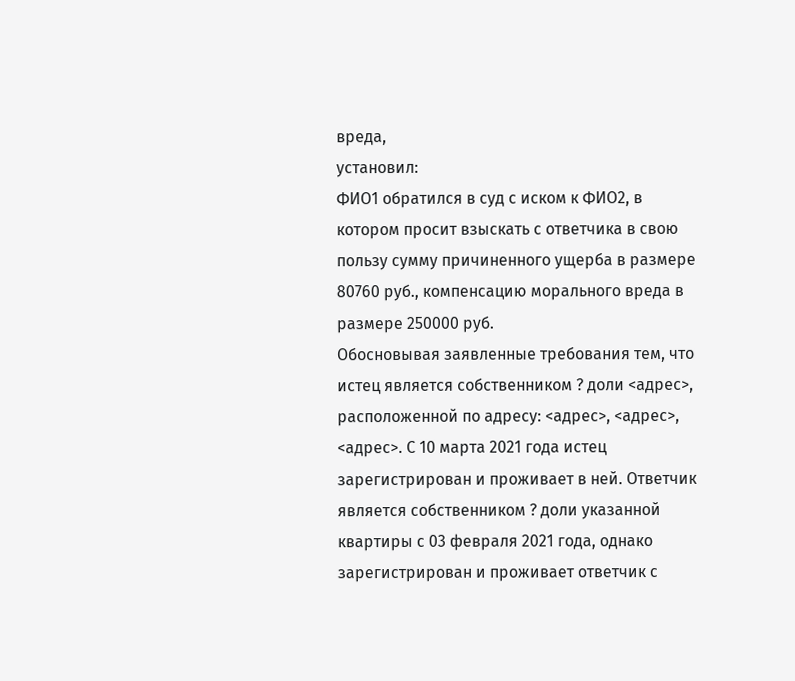вреда,
установил:
ФИО1 обратился в суд с иском к ФИО2, в котором просит взыскать с ответчика в свою пользу сумму причиненного ущерба в размере 80760 руб., компенсацию морального вреда в размере 250000 руб.
Обосновывая заявленные требования тем, что истец является собственником ? доли <адрес>, расположенной по адресу: <адрес>, <адрес>, <адрес>. С 10 марта 2021 года истец зарегистрирован и проживает в ней. Ответчик является собственником ? доли указанной квартиры с 03 февраля 2021 года, однако зарегистрирован и проживает ответчик с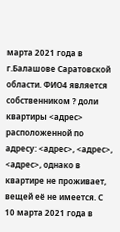марта 2021 года в г.Балашове Саратовской области. ФИО4 является собственником ? доли квартиры <адрес> расположенной по адресу: <адрес>, <адрес>, <адрес>, однако в квартире не проживает, вещей её не имеется. С 10 марта 2021 года в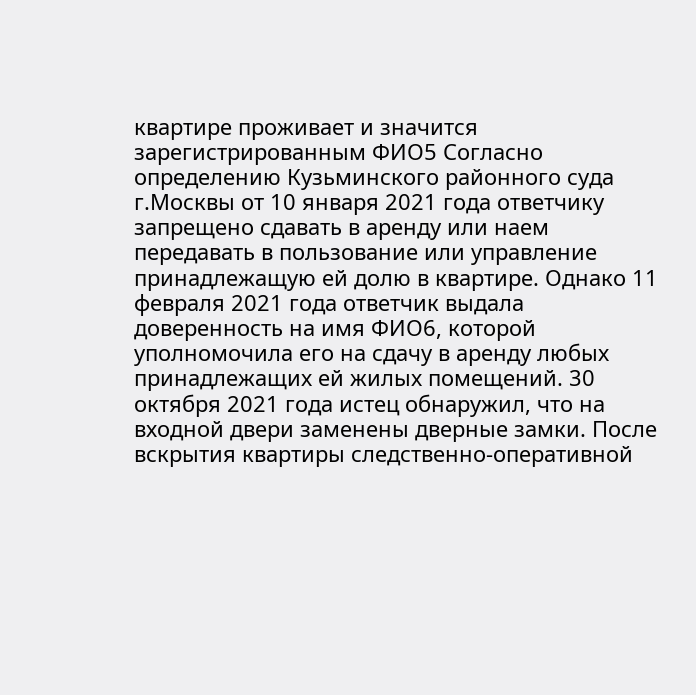квартире проживает и значится зарегистрированным ФИО5 Согласно определению Кузьминского районного суда г.Москвы от 10 января 2021 года ответчику запрещено сдавать в аренду или наем передавать в пользование или управление принадлежащую ей долю в квартире. Однако 11 февраля 2021 года ответчик выдала доверенность на имя ФИО6, которой уполномочила его на сдачу в аренду любых принадлежащих ей жилых помещений. 30 октября 2021 года истец обнаружил, что на входной двери заменены дверные замки. После вскрытия квартиры следственно-оперативной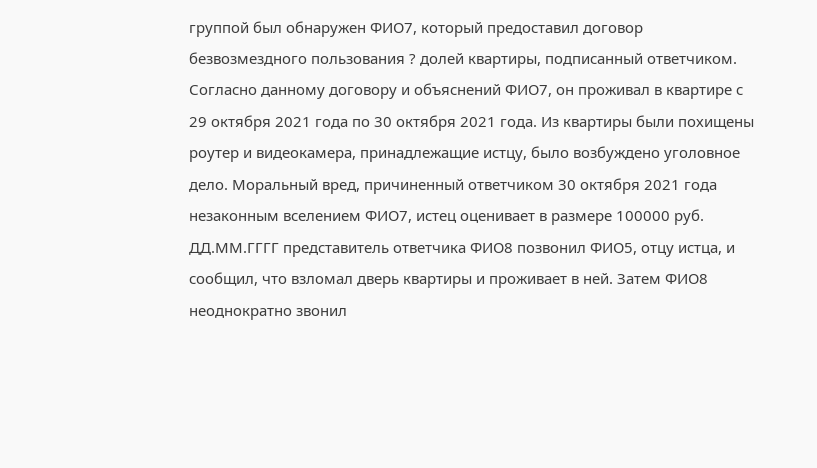группой был обнаружен ФИО7, который предоставил договор безвозмездного пользования ? долей квартиры, подписанный ответчиком. Согласно данному договору и объяснений ФИО7, он проживал в квартире с 29 октября 2021 года по 30 октября 2021 года. Из квартиры были похищены роутер и видеокамера, принадлежащие истцу, было возбуждено уголовное дело. Моральный вред, причиненный ответчиком 30 октября 2021 года незаконным вселением ФИО7, истец оценивает в размере 100000 руб. ДД.ММ.ГГГГ представитель ответчика ФИО8 позвонил ФИО5, отцу истца, и сообщил, что взломал дверь квартиры и проживает в ней. Затем ФИО8 неоднократно звонил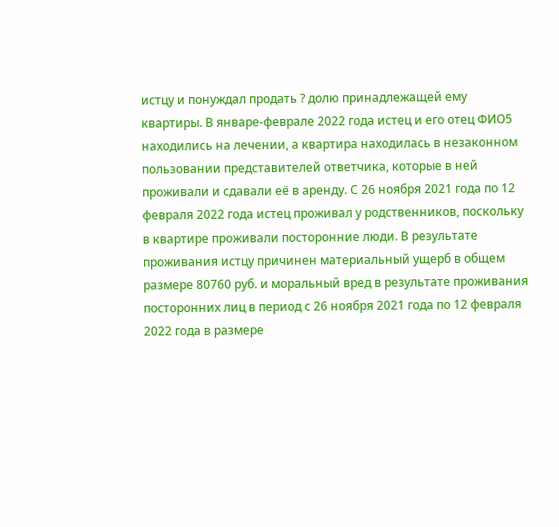истцу и понуждал продать ? долю принадлежащей ему квартиры. В январе-феврале 2022 года истец и его отец ФИО5 находились на лечении, а квартира находилась в незаконном пользовании представителей ответчика, которые в ней проживали и сдавали её в аренду. С 26 ноября 2021 года по 12 февраля 2022 года истец проживал у родственников, поскольку в квартире проживали посторонние люди. В результате проживания истцу причинен материальный ущерб в общем размере 80760 руб. и моральный вред в результате проживания посторонних лиц в период с 26 ноября 2021 года по 12 февраля 2022 года в размере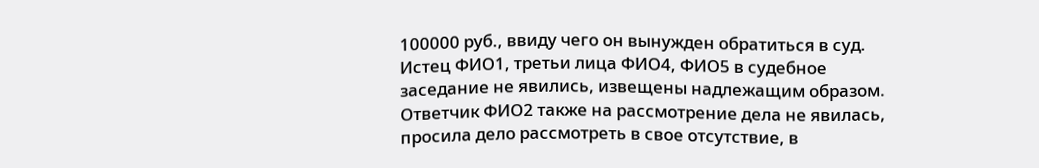100000 руб., ввиду чего он вынужден обратиться в суд.
Истец ФИО1, третьи лица ФИО4, ФИО5 в судебное заседание не явились, извещены надлежащим образом.
Ответчик ФИО2 также на рассмотрение дела не явилась, просила дело рассмотреть в свое отсутствие, в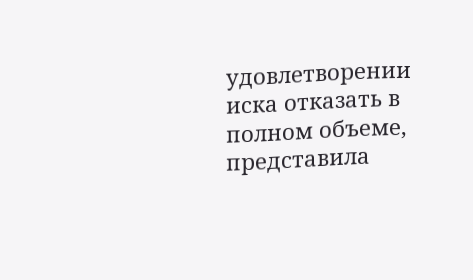удовлетворении иска отказать в полном объеме, представила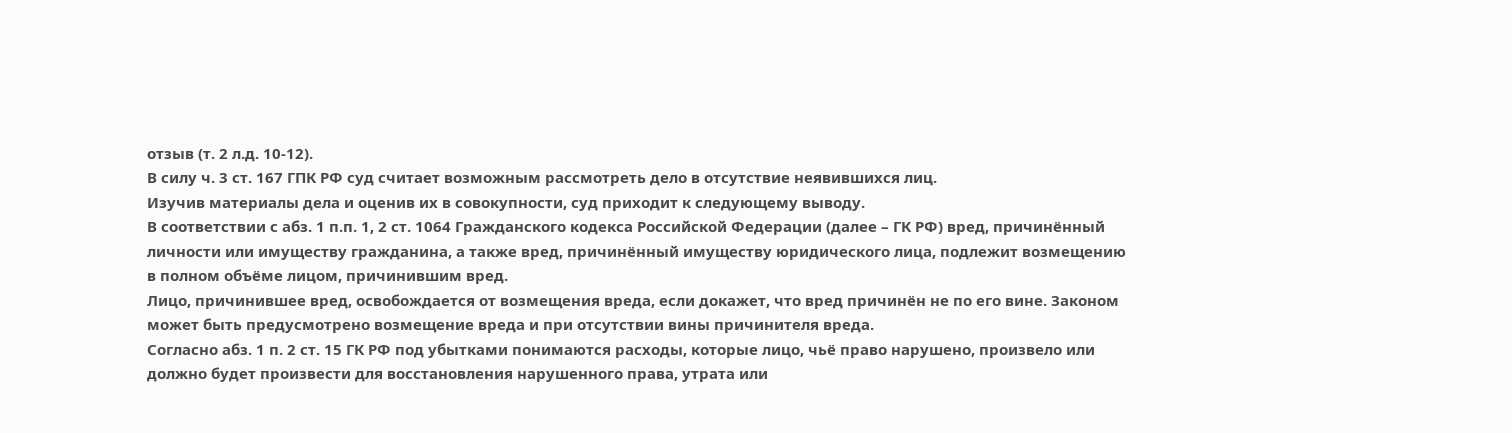отзыв (т. 2 л.д. 10-12).
В силу ч. 3 ст. 167 ГПК РФ суд считает возможным рассмотреть дело в отсутствие неявившихся лиц.
Изучив материалы дела и оценив их в совокупности, суд приходит к следующему выводу.
В соответствии с абз. 1 п.п. 1, 2 ст. 1064 Гражданского кодекса Российской Федерации (далее – ГК РФ) вред, причинённый личности или имуществу гражданина, а также вред, причинённый имуществу юридического лица, подлежит возмещению в полном объёме лицом, причинившим вред.
Лицо, причинившее вред, освобождается от возмещения вреда, если докажет, что вред причинён не по его вине. Законом может быть предусмотрено возмещение вреда и при отсутствии вины причинителя вреда.
Согласно абз. 1 п. 2 ст. 15 ГК РФ под убытками понимаются расходы, которые лицо, чьё право нарушено, произвело или должно будет произвести для восстановления нарушенного права, утрата или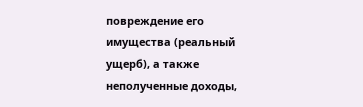повреждение его имущества (реальный ущерб), а также неполученные доходы,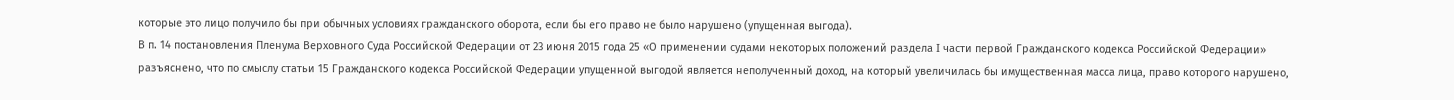которые это лицо получило бы при обычных условиях гражданского оборота, если бы его право не было нарушено (упущенная выгода).
В п. 14 постановления Пленума Верховного Суда Российской Федерации от 23 июня 2015 года 25 «О применении судами некоторых положений раздела I части первой Гражданского кодекса Российской Федерации» разъяснено, что по смыслу статьи 15 Гражданского кодекса Российской Федерации упущенной выгодой является неполученный доход, на который увеличилась бы имущественная масса лица, право которого нарушено,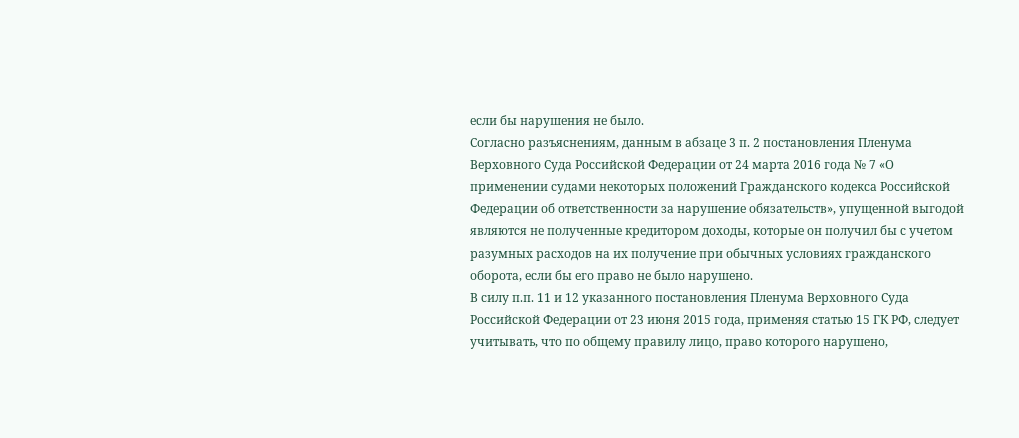если бы нарушения не было.
Согласно разъяснениям, данным в абзаце 3 п. 2 постановления Пленума Верховного Суда Российской Федерации от 24 марта 2016 года № 7 «О применении судами некоторых положений Гражданского кодекса Российской Федерации об ответственности за нарушение обязательств», упущенной выгодой являются не полученные кредитором доходы, которые он получил бы с учетом разумных расходов на их получение при обычных условиях гражданского оборота, если бы его право не было нарушено.
В силу п.п. 11 и 12 указанного постановления Пленума Верховного Суда Российской Федерации от 23 июня 2015 года, применяя статью 15 ГК РФ, следует учитывать, что по общему правилу лицо, право которого нарушено,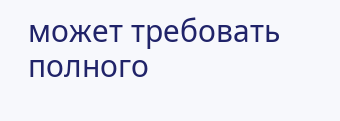может требовать полного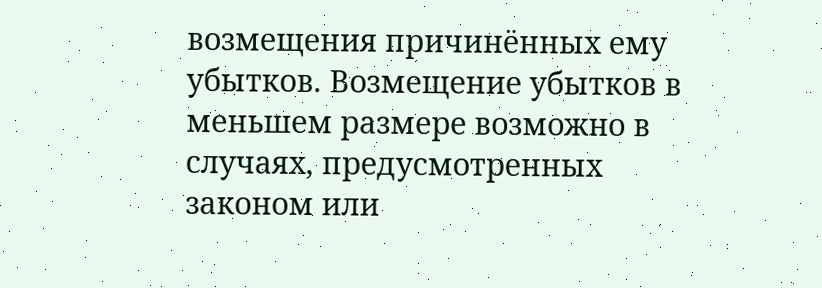возмещения причинённых ему убытков. Возмещение убытков в меньшем размере возможно в случаях, предусмотренных законом или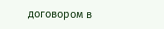договором в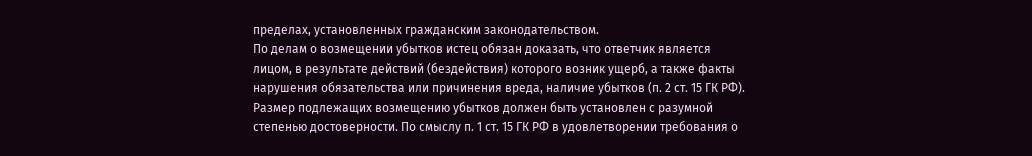пределах, установленных гражданским законодательством.
По делам о возмещении убытков истец обязан доказать, что ответчик является лицом, в результате действий (бездействия) которого возник ущерб, а также факты нарушения обязательства или причинения вреда, наличие убытков (п. 2 ст. 15 ГК РФ).
Размер подлежащих возмещению убытков должен быть установлен с разумной степенью достоверности. По смыслу п. 1 ст. 15 ГК РФ в удовлетворении требования о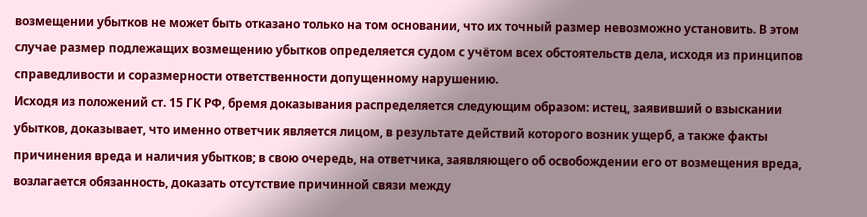возмещении убытков не может быть отказано только на том основании, что их точный размер невозможно установить. В этом случае размер подлежащих возмещению убытков определяется судом с учётом всех обстоятельств дела, исходя из принципов справедливости и соразмерности ответственности допущенному нарушению.
Исходя из положений ст. 15 ГК РФ, бремя доказывания распределяется следующим образом: истец, заявивший о взыскании убытков, доказывает, что именно ответчик является лицом, в результате действий которого возник ущерб, а также факты причинения вреда и наличия убытков; в свою очередь, на ответчика, заявляющего об освобождении его от возмещения вреда, возлагается обязанность, доказать отсутствие причинной связи между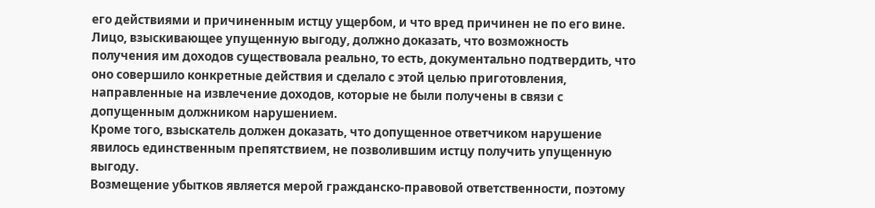его действиями и причиненным истцу ущербом, и что вред причинен не по его вине.
Лицо, взыскивающее упущенную выгоду, должно доказать, что возможность получения им доходов существовала реально, то есть, документально подтвердить, что оно совершило конкретные действия и сделало с этой целью приготовления, направленные на извлечение доходов, которые не были получены в связи с допущенным должником нарушением.
Кроме того, взыскатель должен доказать, что допущенное ответчиком нарушение явилось единственным препятствием, не позволившим истцу получить упущенную выгоду.
Возмещение убытков является мерой гражданско-правовой ответственности, поэтому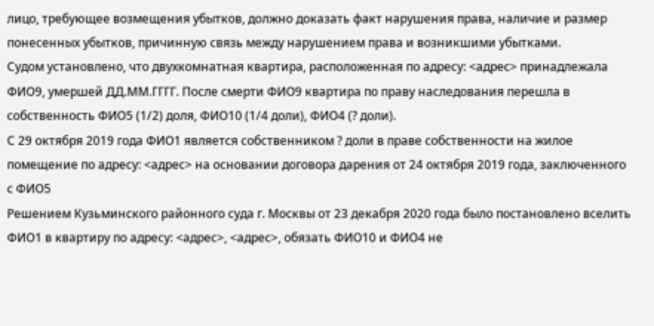лицо, требующее возмещения убытков, должно доказать факт нарушения права, наличие и размер понесенных убытков, причинную связь между нарушением права и возникшими убытками.
Судом установлено, что двухкомнатная квартира, расположенная по адресу: <адрес> принадлежала ФИО9, умершей ДД.ММ.ГГГГ. После смерти ФИО9 квартира по праву наследования перешла в собственность ФИО5 (1/2) доля, ФИО10 (1/4 доли), ФИО4 (? доли).
С 29 октября 2019 года ФИО1 является собственником ? доли в праве собственности на жилое помещение по адресу: <адрес> на основании договора дарения от 24 октября 2019 года, заключенного с ФИО5
Решением Кузьминского районного суда г. Москвы от 23 декабря 2020 года было постановлено вселить ФИО1 в квартиру по адресу: <адрес>, <адрес>, обязать ФИО10 и ФИО4 не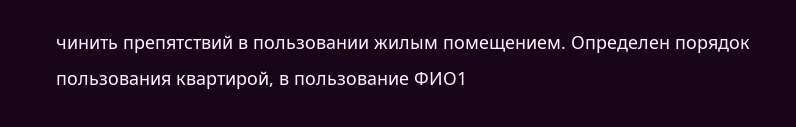чинить препятствий в пользовании жилым помещением. Определен порядок пользования квартирой, в пользование ФИО1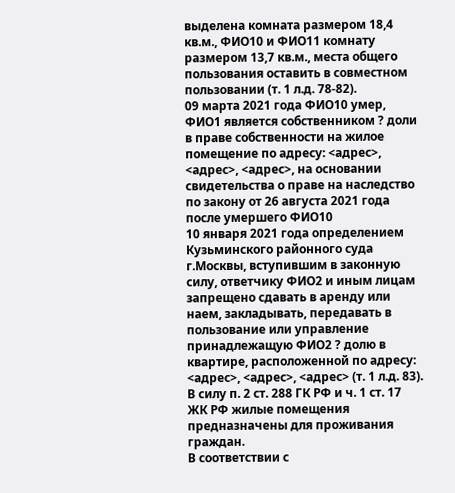выделена комната размером 18,4 кв.м., ФИО10 и ФИО11 комнату размером 13,7 кв.м., места общего пользования оставить в совместном пользовании (т. 1 л.д. 78-82).
09 марта 2021 года ФИО10 умер, ФИО1 является собственником ? доли в праве собственности на жилое помещение по адресу: <адрес>, <адрес>, <адрес>, на основании свидетельства о праве на наследство по закону от 26 августа 2021 года после умершего ФИО10
10 января 2021 года определением Кузьминского районного суда г.Москвы, вступившим в законную силу, ответчику ФИО2 и иным лицам запрещено сдавать в аренду или наем, закладывать, передавать в пользование или управление принадлежащую ФИО2 ? долю в квартире, расположенной по адресу: <адрес>, <адрес>, <адрес> (т. 1 л.д. 83).
В силу п. 2 ст. 288 ГК РФ и ч. 1 ст. 17 ЖК РФ жилые помещения предназначены для проживания граждан.
В соответствии с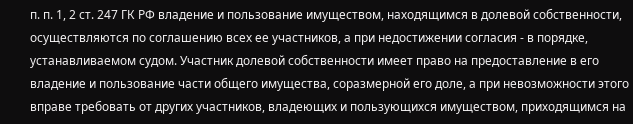п. п. 1, 2 ст. 247 ГК РФ владение и пользование имуществом, находящимся в долевой собственности, осуществляются по соглашению всех ее участников, а при недостижении согласия - в порядке, устанавливаемом судом. Участник долевой собственности имеет право на предоставление в его владение и пользование части общего имущества, соразмерной его доле, а при невозможности этого вправе требовать от других участников, владеющих и пользующихся имуществом, приходящимся на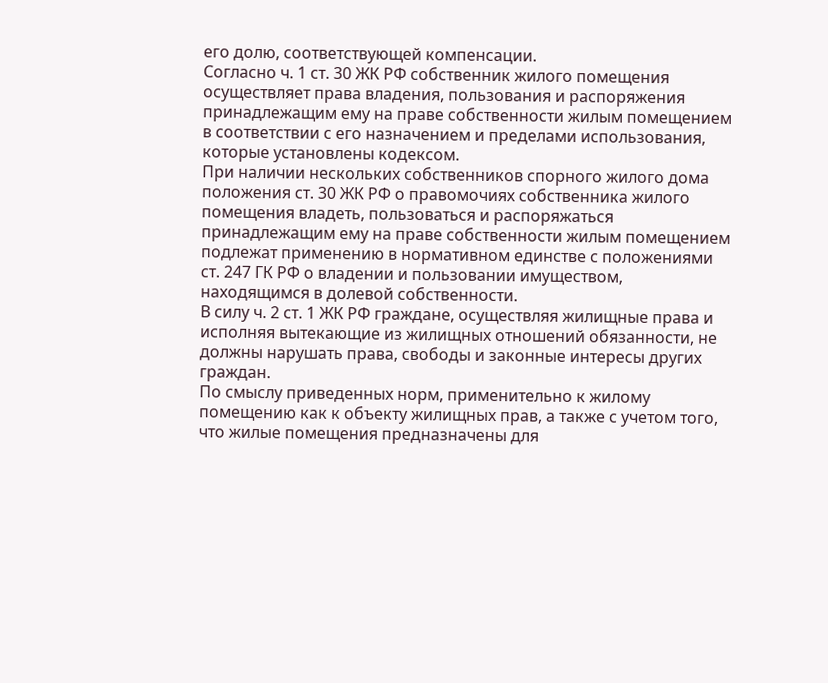его долю, соответствующей компенсации.
Согласно ч. 1 ст. 30 ЖК РФ собственник жилого помещения осуществляет права владения, пользования и распоряжения принадлежащим ему на праве собственности жилым помещением в соответствии с его назначением и пределами использования, которые установлены кодексом.
При наличии нескольких собственников спорного жилого дома положения ст. 30 ЖК РФ о правомочиях собственника жилого помещения владеть, пользоваться и распоряжаться принадлежащим ему на праве собственности жилым помещением подлежат применению в нормативном единстве с положениями ст. 247 ГК РФ о владении и пользовании имуществом, находящимся в долевой собственности.
В силу ч. 2 ст. 1 ЖК РФ граждане, осуществляя жилищные права и исполняя вытекающие из жилищных отношений обязанности, не должны нарушать права, свободы и законные интересы других граждан.
По смыслу приведенных норм, применительно к жилому помещению как к объекту жилищных прав, а также с учетом того, что жилые помещения предназначены для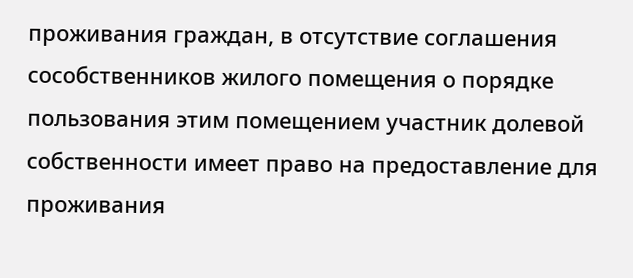проживания граждан, в отсутствие соглашения сособственников жилого помещения о порядке пользования этим помещением участник долевой собственности имеет право на предоставление для проживания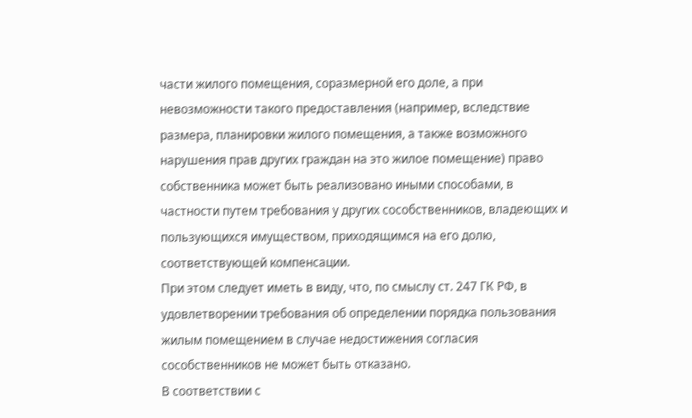части жилого помещения, соразмерной его доле, а при невозможности такого предоставления (например, вследствие размера, планировки жилого помещения, а также возможного нарушения прав других граждан на это жилое помещение) право собственника может быть реализовано иными способами, в частности путем требования у других сособственников, владеющих и пользующихся имуществом, приходящимся на его долю, соответствующей компенсации.
При этом следует иметь в виду, что, по смыслу ст. 247 ГК РФ, в удовлетворении требования об определении порядка пользования жилым помещением в случае недостижения согласия сособственников не может быть отказано.
В соответствии с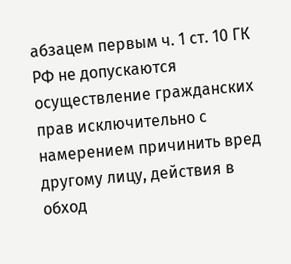абзацем первым ч. 1 ст. 10 ГК РФ не допускаются осуществление гражданских прав исключительно с намерением причинить вред другому лицу, действия в обход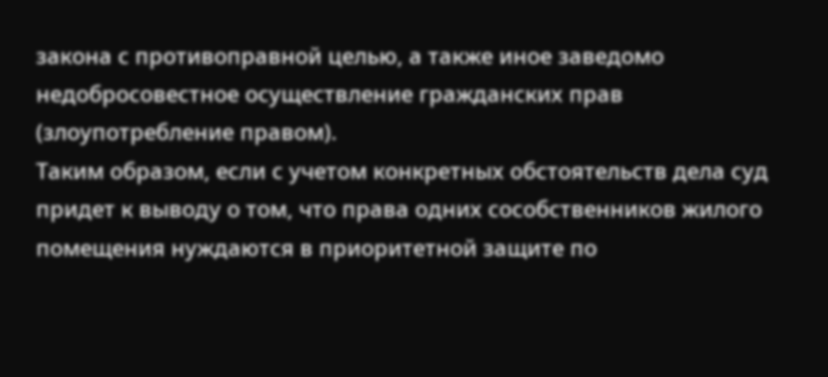закона с противоправной целью, а также иное заведомо недобросовестное осуществление гражданских прав (злоупотребление правом).
Таким образом, если с учетом конкретных обстоятельств дела суд придет к выводу о том, что права одних сособственников жилого помещения нуждаются в приоритетной защите по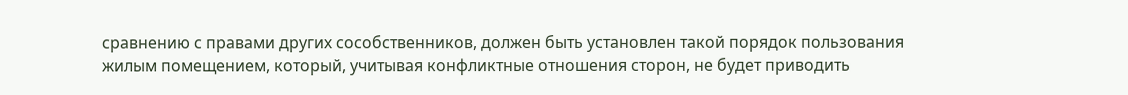сравнению с правами других сособственников, должен быть установлен такой порядок пользования жилым помещением, который, учитывая конфликтные отношения сторон, не будет приводить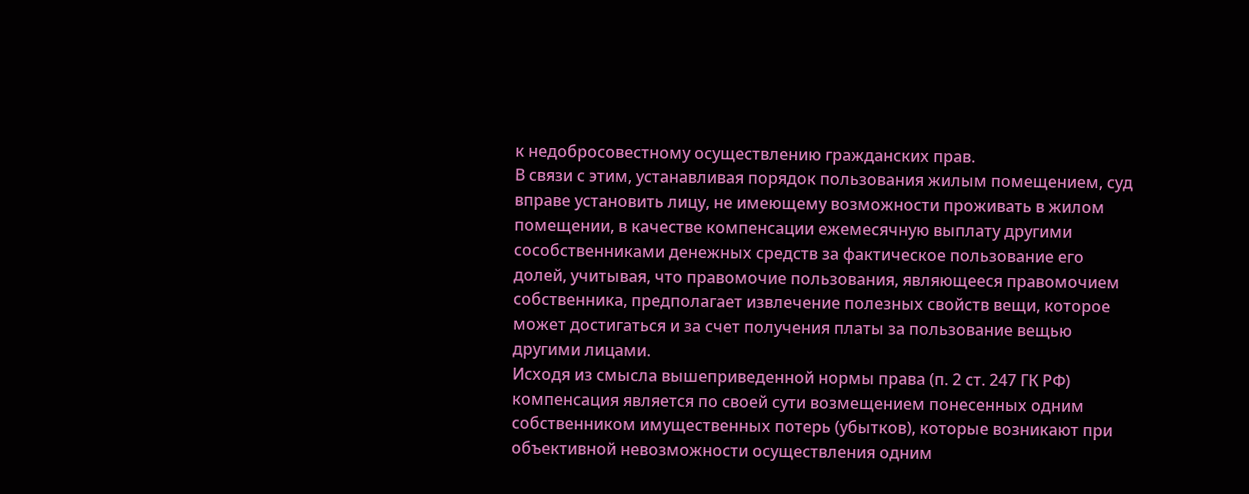к недобросовестному осуществлению гражданских прав.
В связи с этим, устанавливая порядок пользования жилым помещением, суд вправе установить лицу, не имеющему возможности проживать в жилом помещении, в качестве компенсации ежемесячную выплату другими сособственниками денежных средств за фактическое пользование его долей, учитывая, что правомочие пользования, являющееся правомочием собственника, предполагает извлечение полезных свойств вещи, которое может достигаться и за счет получения платы за пользование вещью другими лицами.
Исходя из смысла вышеприведенной нормы права (п. 2 ст. 247 ГК РФ) компенсация является по своей сути возмещением понесенных одним собственником имущественных потерь (убытков), которые возникают при объективной невозможности осуществления одним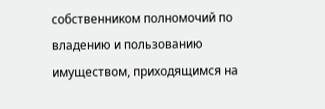собственником полномочий по владению и пользованию имуществом, приходящимся на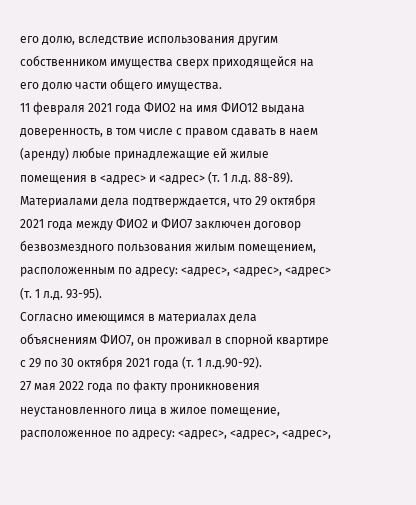его долю, вследствие использования другим собственником имущества сверх приходящейся на его долю части общего имущества.
11 февраля 2021 года ФИО2 на имя ФИО12 выдана доверенность, в том числе с правом сдавать в наем (аренду) любые принадлежащие ей жилые помещения в <адрес> и <адрес> (т. 1 л.д. 88-89).
Материалами дела подтверждается, что 29 октября 2021 года между ФИО2 и ФИО7 заключен договор безвозмездного пользования жилым помещением, расположенным по адресу: <адрес>, <адрес>, <адрес> (т. 1 л.д. 93-95).
Согласно имеющимся в материалах дела объяснениям ФИО7, он проживал в спорной квартире с 29 по 30 октября 2021 года (т. 1 л.д.90-92).
27 мая 2022 года по факту проникновения неустановленного лица в жилое помещение, расположенное по адресу: <адрес>, <адрес>, <адрес>,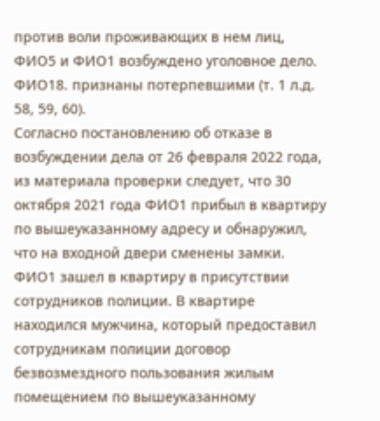против воли проживающих в нем лиц, ФИО5 и ФИО1 возбуждено уголовное дело. ФИО18. признаны потерпевшими (т. 1 л.д. 58, 59, 60).
Согласно постановлению об отказе в возбуждении дела от 26 февраля 2022 года, из материала проверки следует, что 30 октября 2021 года ФИО1 прибыл в квартиру по вышеуказанному адресу и обнаружил, что на входной двери сменены замки. ФИО1 зашел в квартиру в присутствии сотрудников полиции. В квартире находился мужчина, который предоставил сотрудникам полиции договор безвозмездного пользования жилым помещением по вышеуказанному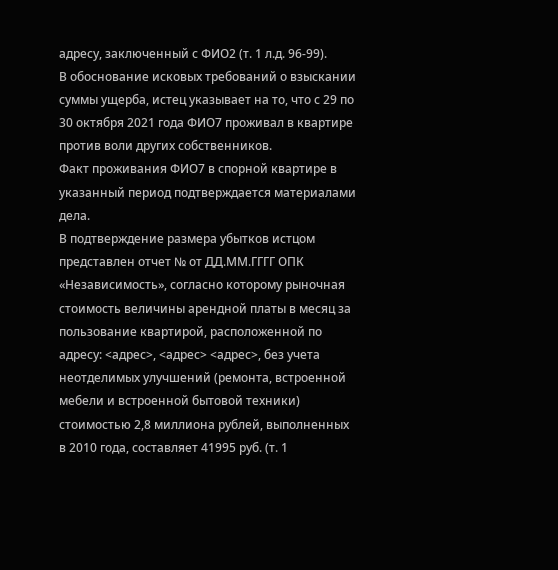адресу, заключенный с ФИО2 (т. 1 л.д. 96-99).
В обоснование исковых требований о взыскании суммы ущерба, истец указывает на то, что с 29 по 30 октября 2021 года ФИО7 проживал в квартире против воли других собственников.
Факт проживания ФИО7 в спорной квартире в указанный период подтверждается материалами дела.
В подтверждение размера убытков истцом представлен отчет № от ДД.ММ.ГГГГ ОПК «Независимость», согласно которому рыночная стоимость величины арендной платы в месяц за пользование квартирой, расположенной по адресу: <адрес>, <адрес> <адрес>, без учета неотделимых улучшений (ремонта, встроенной мебели и встроенной бытовой техники) стоимостью 2,8 миллиона рублей, выполненных в 2010 года, составляет 41995 руб. (т. 1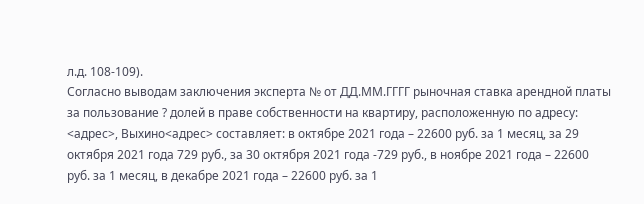л.д. 108-109).
Согласно выводам заключения эксперта № от ДД.ММ.ГГГГ рыночная ставка арендной платы за пользование ? долей в праве собственности на квартиру, расположенную по адресу: <адрес>, Выхино<адрес> составляет: в октябре 2021 года – 22600 руб. за 1 месяц, за 29 октября 2021 года 729 руб., за 30 октября 2021 года -729 руб., в ноябре 2021 года – 22600 руб. за 1 месяц, в декабре 2021 года – 22600 руб. за 1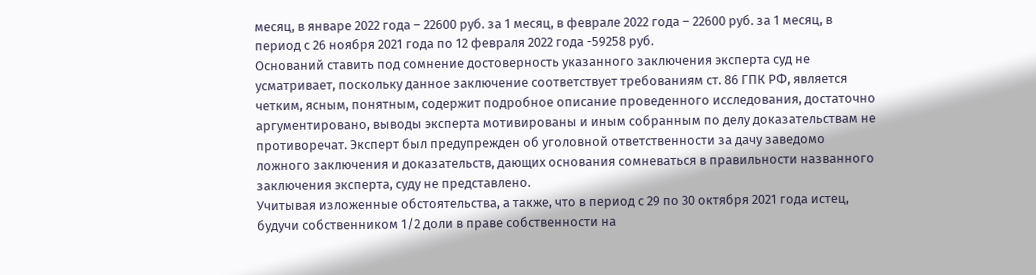месяц, в январе 2022 года – 22600 руб. за 1 месяц, в феврале 2022 года – 22600 руб. за 1 месяц, в период с 26 ноября 2021 года по 12 февраля 2022 года -59258 руб.
Оснований ставить под сомнение достоверность указанного заключения эксперта суд не усматривает, поскольку данное заключение соответствует требованиям ст. 86 ГПК РФ, является четким, ясным, понятным, содержит подробное описание проведенного исследования, достаточно аргументировано, выводы эксперта мотивированы и иным собранным по делу доказательствам не противоречат. Эксперт был предупрежден об уголовной ответственности за дачу заведомо ложного заключения и доказательств, дающих основания сомневаться в правильности названного заключения эксперта, суду не представлено.
Учитывая изложенные обстоятельства, а также, что в период с 29 по 30 октября 2021 года истец, будучи собственником 1/2 доли в праве собственности на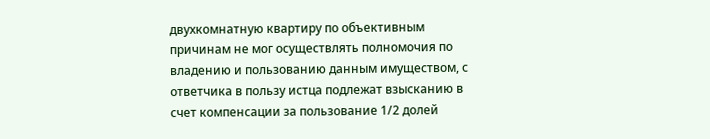двухкомнатную квартиру по объективным причинам не мог осуществлять полномочия по владению и пользованию данным имуществом, с ответчика в пользу истца подлежат взысканию в счет компенсации за пользование 1/2 долей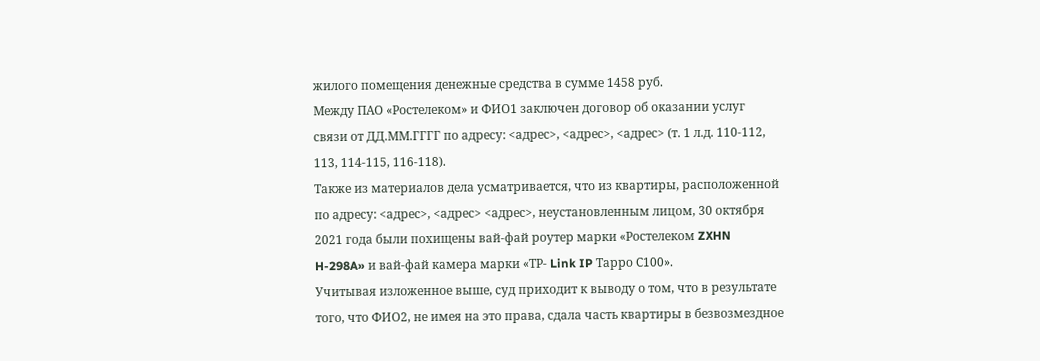жилого помещения денежные средства в сумме 1458 руб.
Между ПАО «Ростелеком» и ФИО1 заключен договор об оказании услуг связи от ДД.ММ.ГГГГ по адресу: <адрес>, <адрес>, <адрес> (т. 1 л.д. 110-112, 113, 114-115, 116-118).
Также из материалов дела усматривается, что из квартиры, расположенной по адресу: <адрес>, <адрес> <адрес>, неустановленным лицом, 30 октября 2021 года были похищены вай-фай роутер марки «Ростелеком ZXHN H-298A» и вай-фай камера марки «ТР- Link IP Тарро С100».
Учитывая изложенное выше, суд приходит к выводу о том, что в результате того, что ФИО2, не имея на это права, сдала часть квартиры в безвозмездное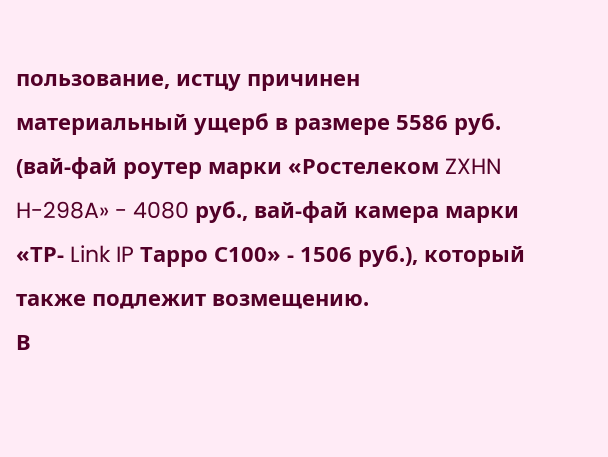пользование, истцу причинен материальный ущерб в размере 5586 руб. (вай-фай роутер марки «Ростелеком ZXHN H-298A» - 4080 руб., вай-фай камера марки «ТР- Link IP Тарро С100» - 1506 руб.), который также подлежит возмещению.
В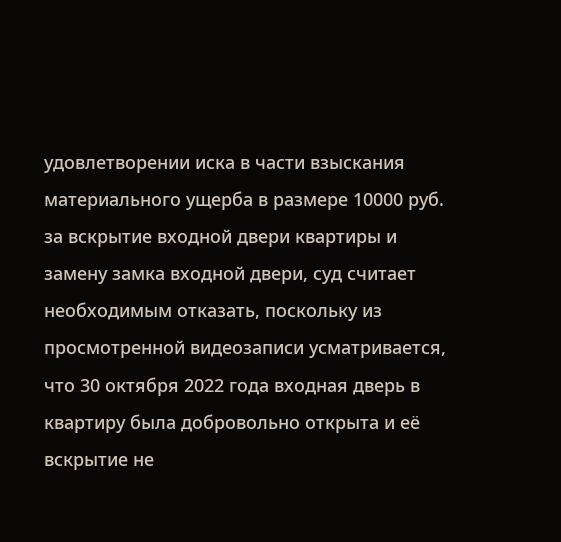удовлетворении иска в части взыскания материального ущерба в размере 10000 руб. за вскрытие входной двери квартиры и замену замка входной двери, суд считает необходимым отказать, поскольку из просмотренной видеозаписи усматривается, что 30 октября 2022 года входная дверь в квартиру была добровольно открыта и её вскрытие не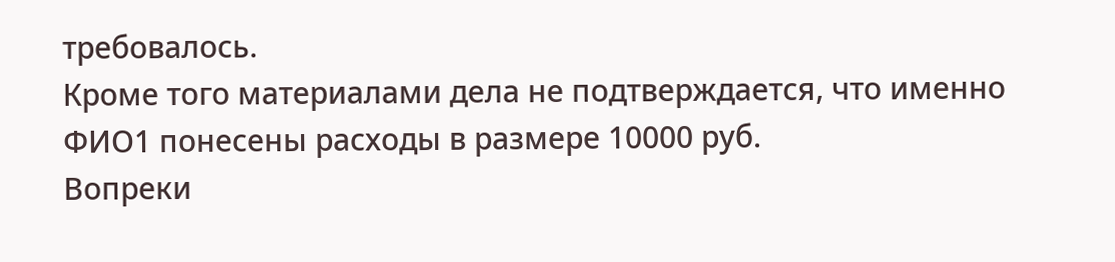требовалось.
Кроме того материалами дела не подтверждается, что именно ФИО1 понесены расходы в размере 10000 руб.
Вопреки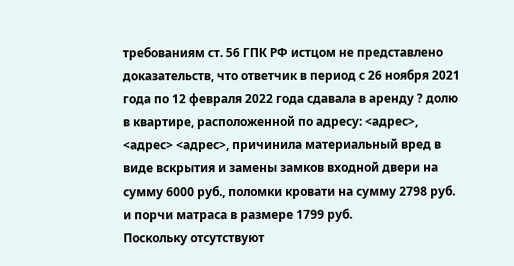требованиям ст. 56 ГПК РФ истцом не представлено доказательств, что ответчик в период с 26 ноября 2021 года по 12 февраля 2022 года сдавала в аренду ? долю в квартире, расположенной по адресу: <адрес>, <адрес> <адрес>, причинила материальный вред в виде вскрытия и замены замков входной двери на сумму 6000 руб., поломки кровати на сумму 2798 руб. и порчи матраса в размере 1799 руб.
Поскольку отсутствуют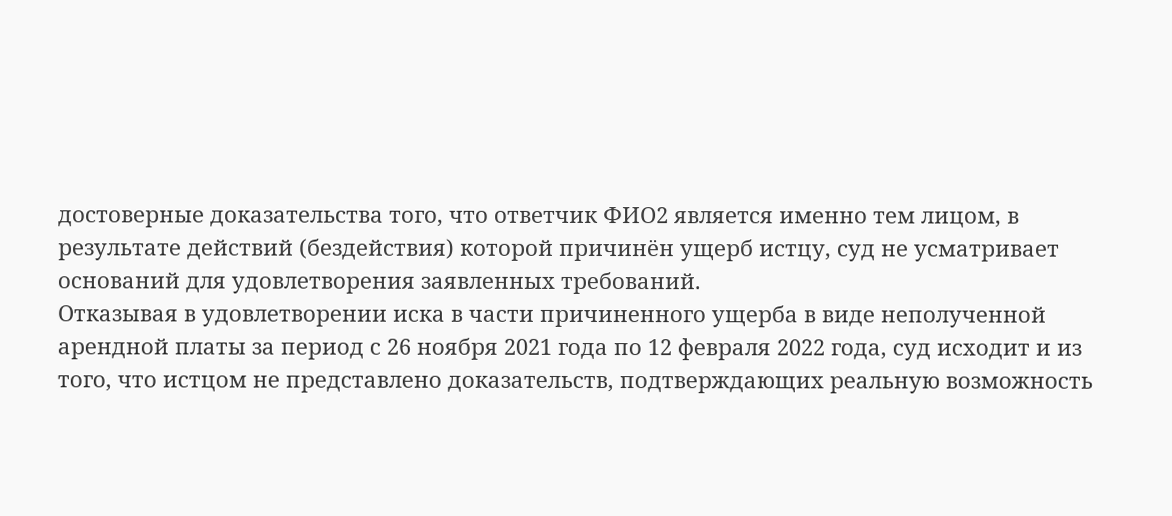достоверные доказательства того, что ответчик ФИО2 является именно тем лицом, в результате действий (бездействия) которой причинён ущерб истцу, суд не усматривает оснований для удовлетворения заявленных требований.
Отказывая в удовлетворении иска в части причиненного ущерба в виде неполученной арендной платы за период с 26 ноября 2021 года по 12 февраля 2022 года, суд исходит и из того, что истцом не представлено доказательств, подтверждающих реальную возможность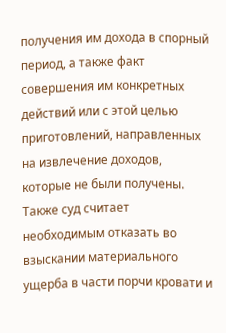получения им дохода в спорный период, а также факт совершения им конкретных действий или с этой целью приготовлений, направленных на извлечение доходов, которые не были получены.
Также суд считает необходимым отказать во взыскании материального ущерба в части порчи кровати и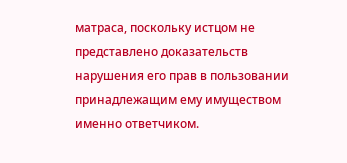матраса, поскольку истцом не представлено доказательств нарушения его прав в пользовании принадлежащим ему имуществом именно ответчиком.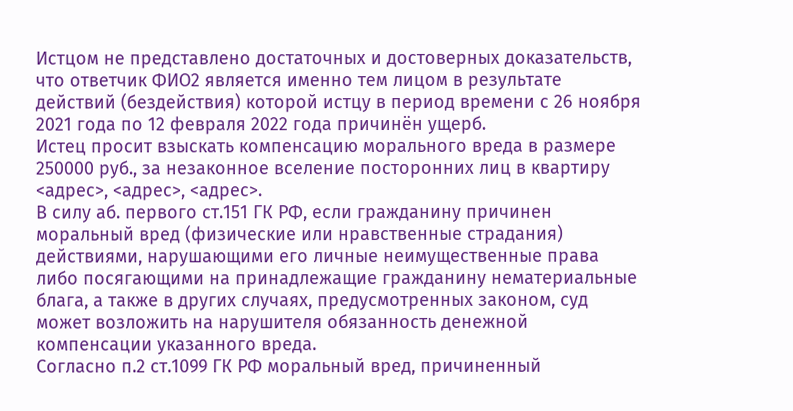Истцом не представлено достаточных и достоверных доказательств, что ответчик ФИО2 является именно тем лицом в результате действий (бездействия) которой истцу в период времени с 26 ноября 2021 года по 12 февраля 2022 года причинён ущерб.
Истец просит взыскать компенсацию морального вреда в размере 250000 руб., за незаконное вселение посторонних лиц в квартиру <адрес>, <адрес>, <адрес>.
В силу аб. первого ст.151 ГК РФ, если гражданину причинен моральный вред (физические или нравственные страдания) действиями, нарушающими его личные неимущественные права либо посягающими на принадлежащие гражданину нематериальные блага, а также в других случаях, предусмотренных законом, суд может возложить на нарушителя обязанность денежной компенсации указанного вреда.
Согласно п.2 ст.1099 ГК РФ моральный вред, причиненный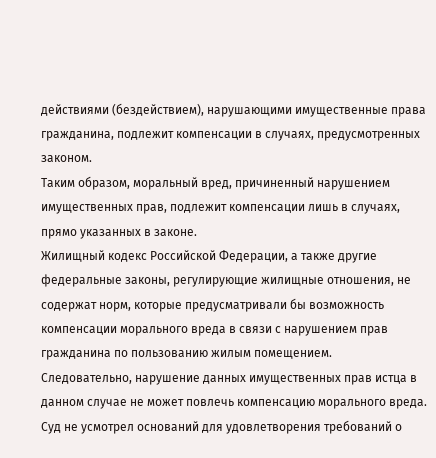действиями (бездействием), нарушающими имущественные права гражданина, подлежит компенсации в случаях, предусмотренных законом.
Таким образом, моральный вред, причиненный нарушением имущественных прав, подлежит компенсации лишь в случаях, прямо указанных в законе.
Жилищный кодекс Российской Федерации, а также другие федеральные законы, регулирующие жилищные отношения, не содержат норм, которые предусматривали бы возможность компенсации морального вреда в связи с нарушением прав гражданина по пользованию жилым помещением.
Следовательно, нарушение данных имущественных прав истца в данном случае не может повлечь компенсацию морального вреда.
Суд не усмотрел оснований для удовлетворения требований о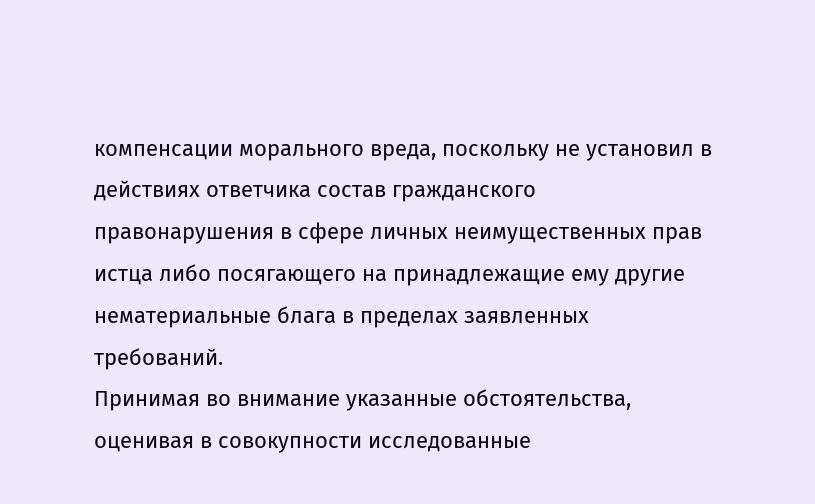компенсации морального вреда, поскольку не установил в действиях ответчика состав гражданского правонарушения в сфере личных неимущественных прав истца либо посягающего на принадлежащие ему другие нематериальные блага в пределах заявленных требований.
Принимая во внимание указанные обстоятельства, оценивая в совокупности исследованные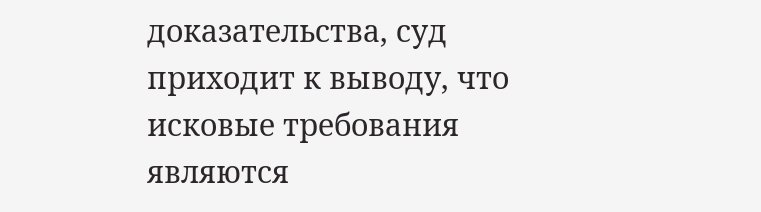доказательства, суд приходит к выводу, что исковые требования являются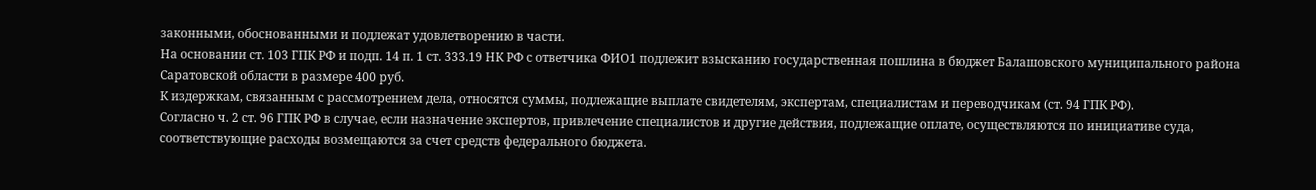законными, обоснованными и подлежат удовлетворению в части.
На основании ст. 103 ГПК РФ и подп. 14 п. 1 ст. 333.19 НК РФ с ответчика ФИО1 подлежит взысканию государственная пошлина в бюджет Балашовского муниципального района Саратовской области в размере 400 руб.
К издержкам, связанным с рассмотрением дела, относятся суммы, подлежащие выплате свидетелям, экспертам, специалистам и переводчикам (ст. 94 ГПК РФ).
Согласно ч. 2 ст. 96 ГПК РФ в случае, если назначение экспертов, привлечение специалистов и другие действия, подлежащие оплате, осуществляются по инициативе суда, соответствующие расходы возмещаются за счет средств федерального бюджета.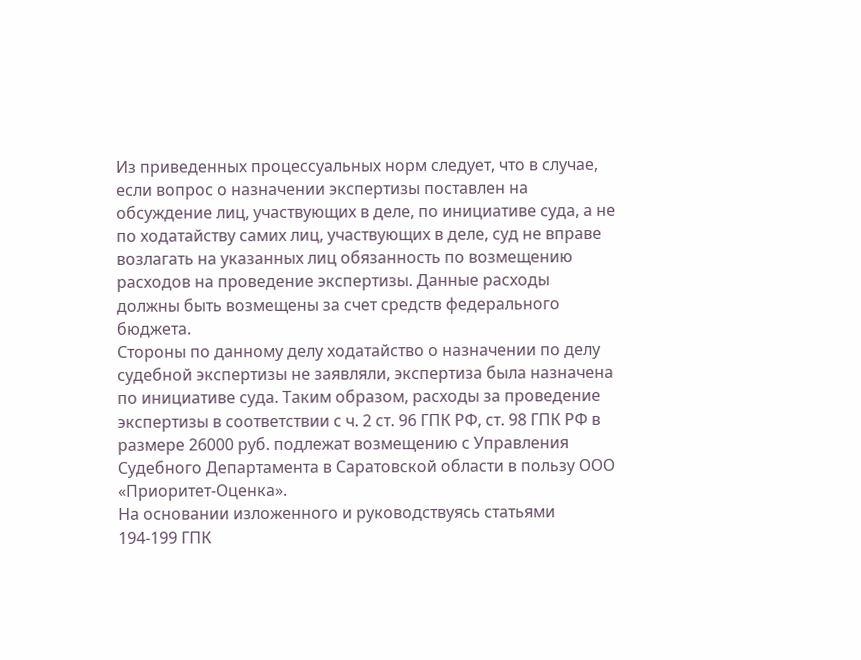Из приведенных процессуальных норм следует, что в случае, если вопрос о назначении экспертизы поставлен на обсуждение лиц, участвующих в деле, по инициативе суда, а не по ходатайству самих лиц, участвующих в деле, суд не вправе возлагать на указанных лиц обязанность по возмещению расходов на проведение экспертизы. Данные расходы должны быть возмещены за счет средств федерального бюджета.
Стороны по данному делу ходатайство о назначении по делу судебной экспертизы не заявляли, экспертиза была назначена по инициативе суда. Таким образом, расходы за проведение экспертизы в соответствии с ч. 2 ст. 96 ГПК РФ, ст. 98 ГПК РФ в размере 26000 руб. подлежат возмещению с Управления Судебного Департамента в Саратовской области в пользу ООО «Приоритет-Оценка».
На основании изложенного и руководствуясь статьями 194-199 ГПК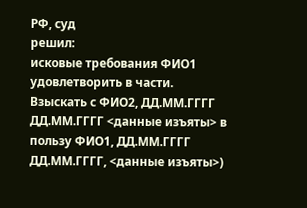РФ, суд
решил:
исковые требования ФИО1 удовлетворить в части.
Взыскать с ФИО2, ДД.ММ.ГГГГ ДД.ММ.ГГГГ <данные изъяты> в пользу ФИО1, ДД.ММ.ГГГГ ДД.ММ.ГГГГ, <данные изъяты>)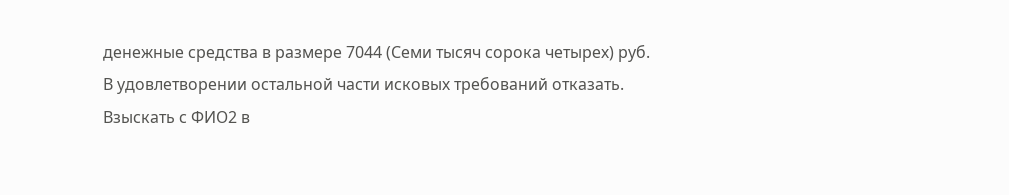денежные средства в размере 7044 (Семи тысяч сорока четырех) руб.
В удовлетворении остальной части исковых требований отказать.
Взыскать с ФИО2 в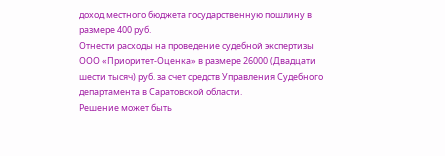доход местного бюджета государственную пошлину в размере 400 руб.
Отнести расходы на проведение судебной экспертизы ООО «Приоритет-Оценка» в размере 26000 (Двадцати шести тысяч) руб. за счет средств Управления Судебного департамента в Саратовской области.
Решение может быть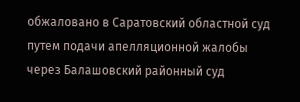обжаловано в Саратовский областной суд путем подачи апелляционной жалобы через Балашовский районный суд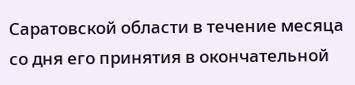Саратовской области в течение месяца со дня его принятия в окончательной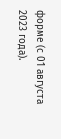форме (с 01 августа 2023 года).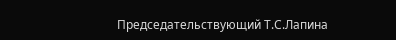Председательствующий Т.С.Лапина